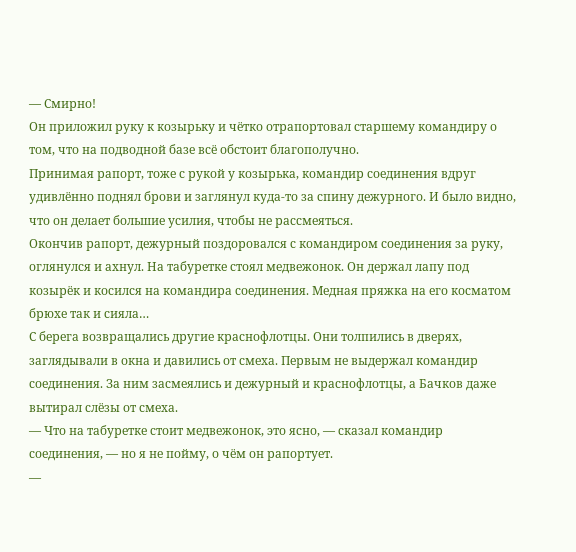— Смирно!
Он приложил руку к козырьку и чётко отрапортовал старшему командиру о том, что на подводной базе всё обстоит благополучно.
Принимая рапорт, тоже с рукой у козырька, командир соединения вдруг удивлённо поднял брови и заглянул куда-то за спину дежурного. И было видно, что он делает большие усилия, чтобы не рассмеяться.
Окончив рапорт, дежурный поздоровался с командиром соединения за руку, оглянулся и ахнул. На табуретке стоял медвежонок. Он держал лапу под козырёк и косился на командира соединения. Медная пряжка на его косматом брюхе так и сияла…
С берега возвращались другие краснофлотцы. Они толпились в дверях, заглядывали в окна и давились от смеха. Первым не выдержал командир соединения. За ним засмеялись и дежурный и краснофлотцы, а Бачков даже вытирал слёзы от смеха.
— Что на табуретке стоит медвежонок, это ясно, — сказал командир соединения, — но я не пойму, о чём он рапортует.
—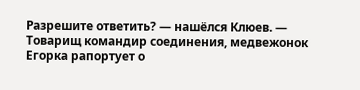Разрешите ответить? — нашёлся Клюев. — Товарищ командир соединения, медвежонок Егорка рапортует о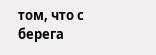том, что с берега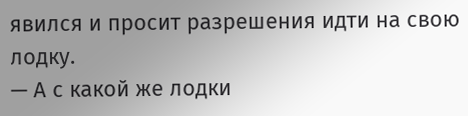явился и просит разрешения идти на свою лодку.
— А с какой же лодки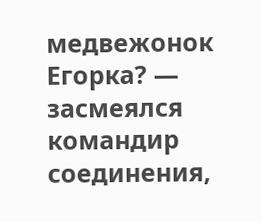медвежонок Егорка? — засмеялся командир соединения,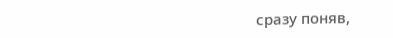сразу поняв,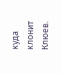куда клонит Клюев.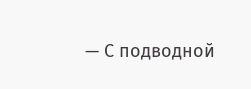— С подводной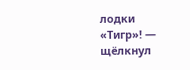лодки «Тигр»! — щёлкнул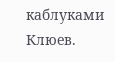каблуками Клюев.